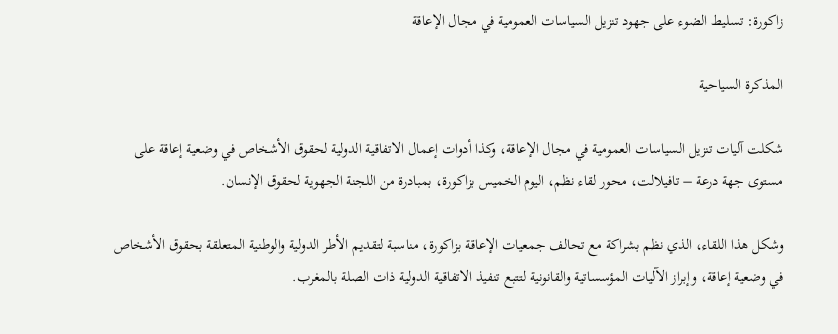زاكورة: تسليط الضوء على جهود تنزيل السياسات العمومية في مجال الإعاقة

المذكرة السياحية

شكلت آليات تنزيل السياسات العمومية في مجال الإعاقة، وكذا أدوات إعمال الاتفاقية الدولية لحقوق الأشخاص في وضعية إعاقة على مستوى جهة درعة – تافيلالت، محور لقاء نظم، اليوم الخميس بزاكورة، بمبادرة من اللجنة الجهوية لحقوق الإنسان.

وشكل هذا اللقاء، الذي نظم بشراكة مع تحالف جمعيات الإعاقة بزاكورة، مناسبة لتقديم الأطر الدولية والوطنية المتعلقة بحقوق الأشخاص في وضعية إعاقة، وإبراز الآليات المؤسساتية والقانونية لتتبع تنفيذ الاتفاقية الدولية ذات الصلة بالمغرب.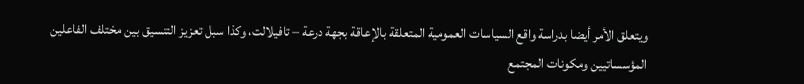ويتعلق الأمر أيضا بدراسة واقع السياسات العمومية المتعلقة بالإعاقة بجهة درعة – تافيلالت، وكذا سبل تعزيز التنسيق بين مختلف الفاعلين المؤسساتيين ومكونات المجتمع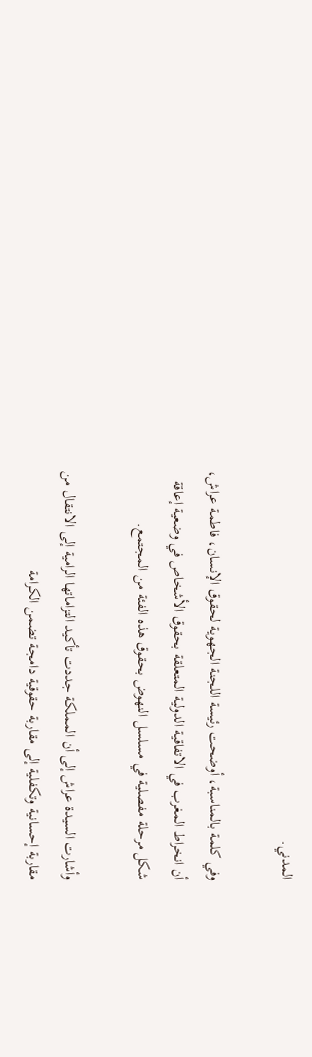المدني.

وفي كلمة بالمناسبة، أوضحت رئيسة اللجنة الجهوية لحقوق الإنسان، فاطمة عراش، أن انخراط المغرب في الاتفاقية الدولية المتعلقة بحقوق الأشخاص في وضعية إعاقة شكل مرحلة مفصلية في مسلسل النهوض بحقوق هذه الفئة من المجتمع.

وأشارت السيدة عراش إلى أن المملكة جددت تأكيد التزاماتها الرامية إلى الانتقال من مقاربة إحسانية وتكفلية إلى مقاربة حقوقية دامجة تضمن الكرامة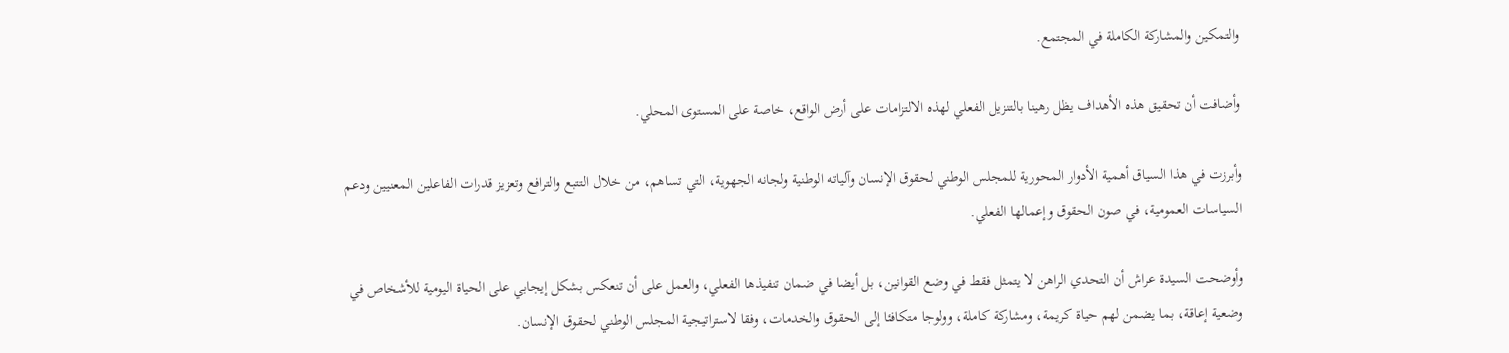والتمكين والمشاركة الكاملة في المجتمع.

وأضافت أن تحقيق هذه الأهداف يظل رهينا بالتنزيل الفعلي لهذه الالتزامات على أرض الواقع، خاصة على المستوى المحلي.

وأبرزت في هذا السياق أهمية الأدوار المحورية للمجلس الوطني لحقوق الإنسان وآلياته الوطنية ولجانه الجهوية، التي تساهم، من خلال التتبع والترافع وتعزيز قدرات الفاعلين المعنيين ودعم السياسات العمومية، في صون الحقوق وإعمالها الفعلي.

وأوضحت السيدة عراش أن التحدي الراهن لا يتمثل فقط في وضع القوانين، بل أيضا في ضمان تنفيذها الفعلي، والعمل على أن تنعكس بشكل إيجابي على الحياة اليومية للأشخاص في وضعية إعاقة، بما يضمن لهم حياة كريمة، ومشاركة كاملة، وولوجا متكافئا إلى الحقوق والخدمات، وفقا لاستراتيجية المجلس الوطني لحقوق الإنسان.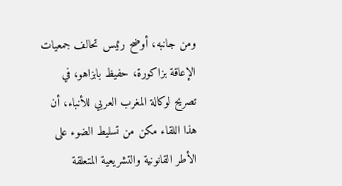ومن جانبه، أوضح رئيس تحالف جمعيات الإعاقة بزاكورة، حفيظ بابزاهو، في تصريح لوكالة المغرب العربي للأنباء، أن هذا اللقاء مكن من تسليط الضوء على الأطر القانونية والتشريعية المتعلقة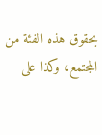بحقوق هذه الفئة من المجتمع، وكذا على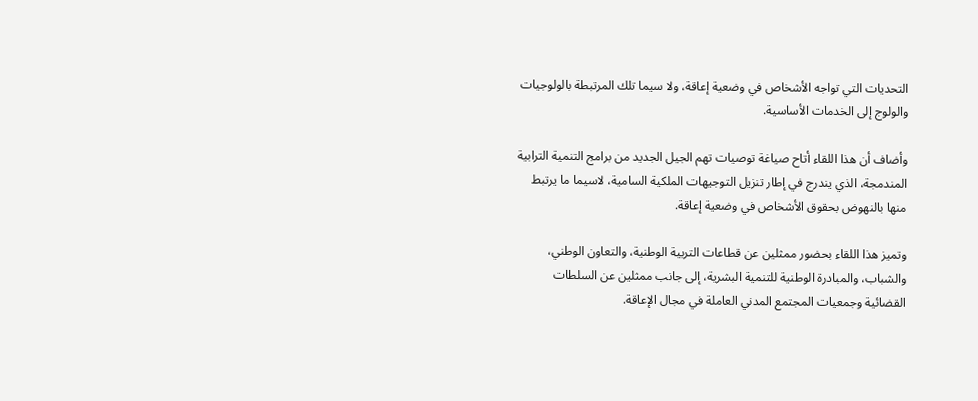التحديات التي تواجه الأشخاص في وضعية إعاقة، ولا سيما تلك المرتبطة بالولوجيات والولوج إلى الخدمات الأساسية.

وأضاف أن هذا اللقاء أتاح صياغة توصيات تهم الجيل الجديد من برامج التنمية الترابية المندمجة، الذي يندرج في إطار تنزيل التوجيهات الملكية السامية، لاسيما ما يرتبط منها بالنهوض بحقوق الأشخاص في وضعية إعاقة.

وتميز هذا اللقاء بحضور ممثلين عن قطاعات التربية الوطنية، والتعاون الوطني، والشباب، والمبادرة الوطنية للتنمية البشرية، إلى جانب ممثلين عن السلطات القضائية وجمعيات المجتمع المدني العاملة في مجال الإعاقة.